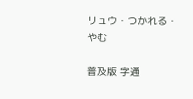リュウ・つかれる・やむ

普及版 字通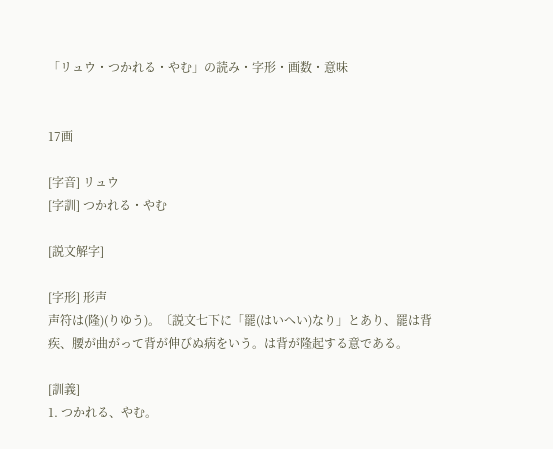「リュウ・つかれる・やむ」の読み・字形・画数・意味


17画

[字音] リュウ
[字訓] つかれる・やむ

[説文解字]

[字形] 形声
声符は(隆)(りゆう)。〔説文七下に「罷(はいへい)なり」とあり、罷は背疾、腰が曲がって背が伸びぬ病をいう。は背が隆起する意である。

[訓義]
1. つかれる、やむ。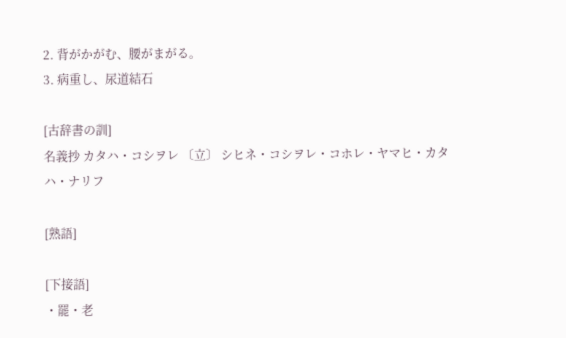2. 背がかがむ、腰がまがる。
3. 病重し、尿道結石

[古辞書の訓]
名義抄 カタハ・コシヲレ 〔立〕 シヒネ・コシヲレ・コホレ・ヤマヒ・カタハ・ナリフ

[熟語]

[下接語]
・罷・老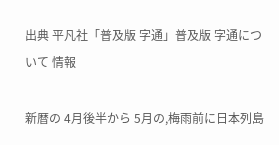出典 平凡社「普及版 字通」普及版 字通について 情報

新暦の 4月後半から 5月の,梅雨前に日本列島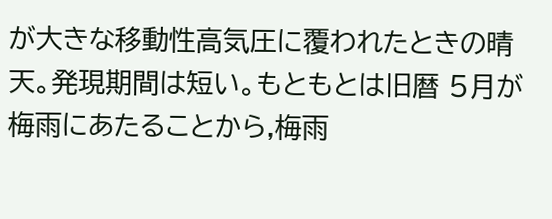が大きな移動性高気圧に覆われたときの晴天。発現期間は短い。もともとは旧暦 5月が梅雨にあたることから,梅雨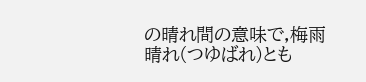の晴れ間の意味で,梅雨晴れ(つゆばれ)とも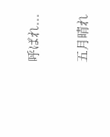呼ばれ...

五月晴れ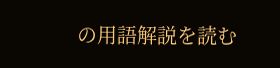の用語解説を読む